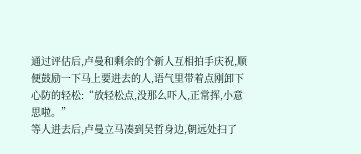通过评估后,卢曼和剩余的个新人互相拍手庆祝,顺便鼓励一下马上要进去的人,语气里带着点刚卸下心防的轻松:“放轻松点,没那么吓人,正常挥,小意思啦。”
等人进去后,卢曼立马凑到吴哲身边,朝远处扫了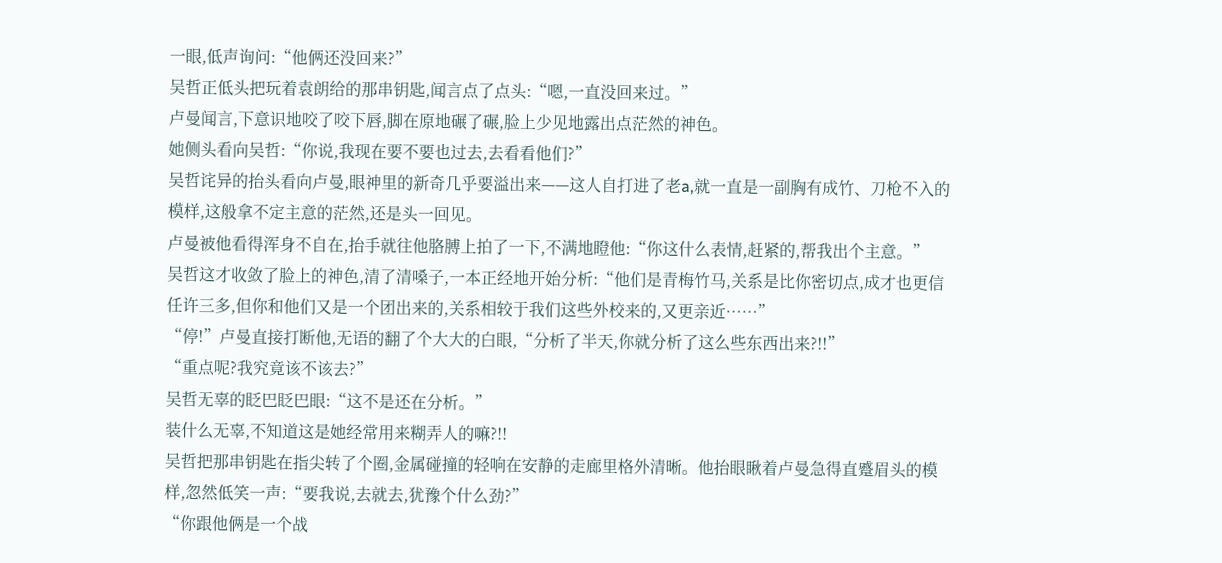一眼,低声询问:“他俩还没回来?”
吴哲正低头把玩着袁朗给的那串钥匙,闻言点了点头:“嗯,一直没回来过。”
卢曼闻言,下意识地咬了咬下唇,脚在原地碾了碾,脸上少见地露出点茫然的神色。
她侧头看向吴哲:“你说,我现在要不要也过去,去看看他们?”
吴哲诧异的抬头看向卢曼,眼神里的新奇几乎要溢出来——这人自打进了老a,就一直是一副胸有成竹、刀枪不入的模样,这般拿不定主意的茫然,还是头一回见。
卢曼被他看得浑身不自在,抬手就往他胳膊上拍了一下,不满地瞪他:“你这什么表情,赶紧的,帮我出个主意。”
吴哲这才收敛了脸上的神色,清了清嗓子,一本正经地开始分析:“他们是青梅竹马,关系是比你密切点,成才也更信任许三多,但你和他们又是一个团出来的,关系相较于我们这些外校来的,又更亲近……”
“停!”卢曼直接打断他,无语的翻了个大大的白眼,“分析了半天,你就分析了这么些东西出来?!!”
“重点呢?我究竟该不该去?”
吴哲无辜的眨巴眨巴眼:“这不是还在分析。”
装什么无辜,不知道这是她经常用来糊弄人的嘛?!!
吴哲把那串钥匙在指尖转了个圈,金属碰撞的轻响在安静的走廊里格外清晰。他抬眼瞅着卢曼急得直蹙眉头的模样,忽然低笑一声:“要我说,去就去,犹豫个什么劲?”
“你跟他俩是一个战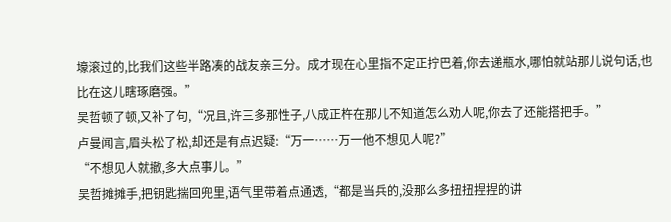壕滚过的,比我们这些半路凑的战友亲三分。成才现在心里指不定正拧巴着,你去递瓶水,哪怕就站那儿说句话,也比在这儿瞎琢磨强。”
吴哲顿了顿,又补了句,“况且,许三多那性子,八成正杵在那儿不知道怎么劝人呢,你去了还能搭把手。”
卢曼闻言,眉头松了松,却还是有点迟疑:“万一……万一他不想见人呢?”
“不想见人就撤,多大点事儿。”
吴哲摊摊手,把钥匙揣回兜里,语气里带着点通透,“都是当兵的,没那么多扭扭捏捏的讲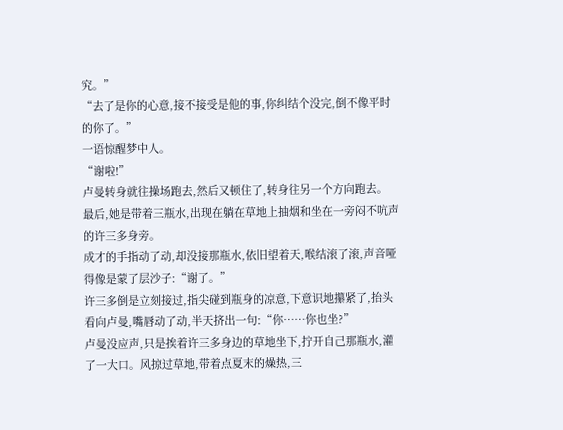究。”
“去了是你的心意,接不接受是他的事,你纠结个没完,倒不像平时的你了。”
一语惊醒梦中人。
“谢啦!”
卢曼转身就往操场跑去,然后又顿住了,转身往另一个方向跑去。
最后,她是带着三瓶水,出现在躺在草地上抽烟和坐在一旁闷不吭声的许三多身旁。
成才的手指动了动,却没接那瓶水,依旧望着天,喉结滚了滚,声音哑得像是蒙了层沙子:“谢了。”
许三多倒是立刻接过,指尖碰到瓶身的凉意,下意识地攥紧了,抬头看向卢曼,嘴唇动了动,半天挤出一句:“你……你也坐?”
卢曼没应声,只是挨着许三多身边的草地坐下,拧开自己那瓶水,灌了一大口。风掠过草地,带着点夏末的燥热,三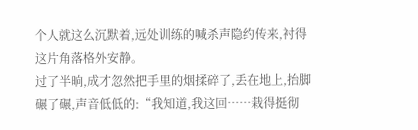个人就这么沉默着,远处训练的喊杀声隐约传来,衬得这片角落格外安静。
过了半晌,成才忽然把手里的烟揉碎了,丢在地上,抬脚碾了碾,声音低低的:“我知道,我这回……栽得挺彻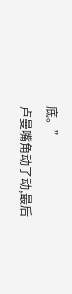底。”
卢曼嘴角动了动,最后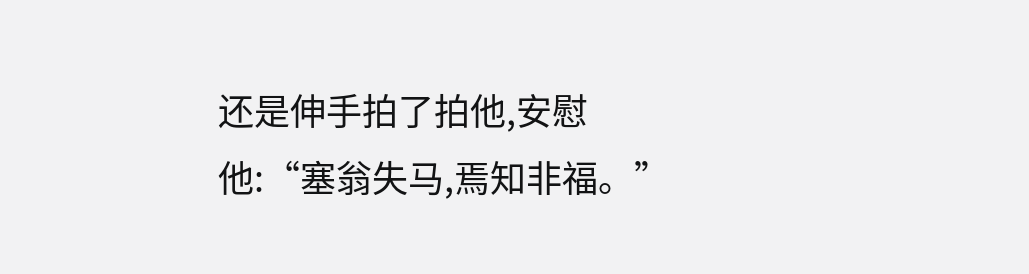还是伸手拍了拍他,安慰他:“塞翁失马,焉知非福。”